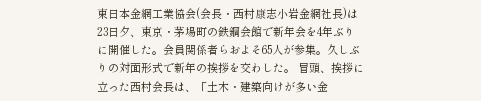東日本金網工業協会(会長・西村康志小岩金網社長)は23日夕、東京・茅場町の鉄鋼会館で新年会を4年ぶりに開催した。会員関係者らおよそ65人が参集。久しぶりの対面形式で新年の挨拶を交わした。 冒頭、挨拶に立った西村会長は、「土木・建築向けが多い金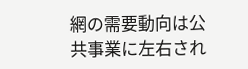網の需要動向は公共事業に左右され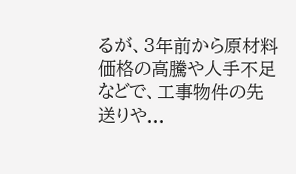るが、3年前から原材料価格の高騰や人手不足などで、工事物件の先送りや...